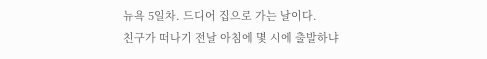뉴욕 5일차. 드디어 집으로 가는 날이다.
친구가 떠나기 전날 아침에 몇 시에 출발하냐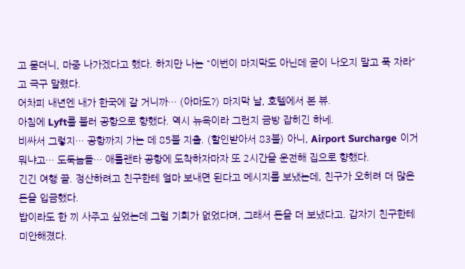고 묻더니, 마중 나가겠다고 했다. 하지만 나는 "이번이 마지막도 아닌데 굳이 나오지 말고 푹 자라"고 극구 말렸다.
어차피 내년엔 내가 한국에 갈 거니까… (아마도?) 마지막 날, 호텔에서 본 뷰.
아침에 Lyft를 불러 공항으로 향했다. 역시 뉴욕이라 그런지 금방 잡히긴 하네.
비싸서 그렇지… 공항까지 가는 데 85불 지출. (할인받아서 83불) 아니, Airport Surcharge 이거 뭐냐고… 도둑놈들… 애틀랜타 공항에 도착하자마자 또 2시간을 운전해 집으로 향했다.
긴긴 여행 끝. 정산하려고 친구한테 얼마 보내면 된다고 메시지를 보냈는데, 친구가 오히려 더 많은 돈을 입금했다.
밥이라도 한 끼 사주고 싶었는데 그럴 기회가 없었다며, 그래서 돈을 더 보냈다고. 갑자기 친구한테 미안해졌다.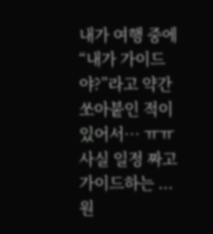내가 여행 중에 “내가 가이드야?”라고 약간 쏘아붙인 적이 있어서… ㅠㅠ 사실 일정 짜고 가이드하는 ...
원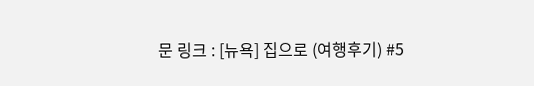문 링크 : [뉴욕] 집으로 (여행후기) #5